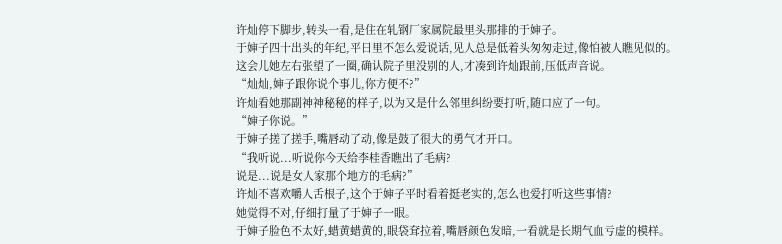许灿停下脚步,转头一看,是住在轧钢厂家属院最里头那排的于婶子。
于婶子四十出头的年纪,平日里不怎么爱说话,见人总是低着头匆匆走过,像怕被人瞧见似的。
这会儿她左右张望了一圈,确认院子里没别的人,才凑到许灿跟前,压低声音说。
“灿灿,婶子跟你说个事儿,你方便不?”
许灿看她那副神神秘秘的样子,以为又是什么邻里纠纷要打听,随口应了一句。
“婶子你说。”
于婶子搓了搓手,嘴唇动了动,像是鼓了很大的勇气才开口。
“我听说...听说你今天给李桂香瞧出了毛病?
说是...说是女人家那个地方的毛病?”
许灿不喜欢嚼人舌根子,这个于婶子平时看着挺老实的,怎么也爱打听这些事情?
她觉得不对,仔细打量了于婶子一眼。
于婶子脸色不太好,蜡黄蜡黄的,眼袋耷拉着,嘴唇颜色发暗,一看就是长期气血亏虚的模样。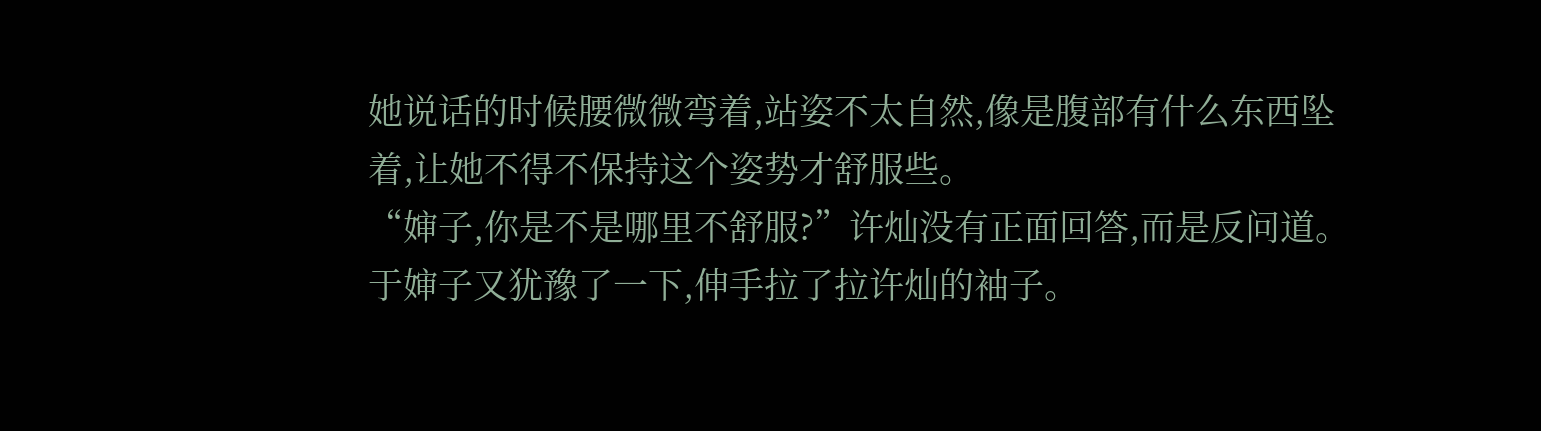她说话的时候腰微微弯着,站姿不太自然,像是腹部有什么东西坠着,让她不得不保持这个姿势才舒服些。
“婶子,你是不是哪里不舒服?”许灿没有正面回答,而是反问道。
于婶子又犹豫了一下,伸手拉了拉许灿的袖子。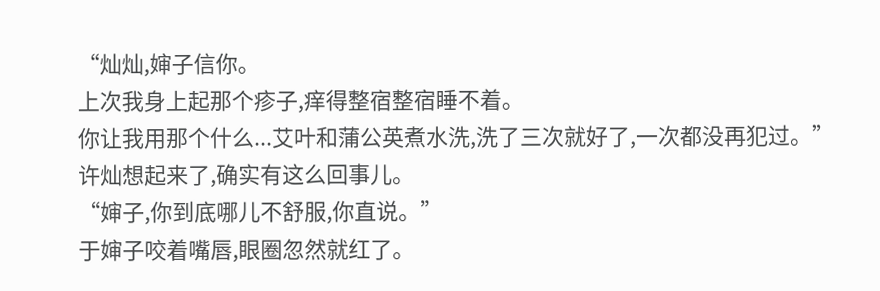“灿灿,婶子信你。
上次我身上起那个疹子,痒得整宿整宿睡不着。
你让我用那个什么...艾叶和蒲公英煮水洗,洗了三次就好了,一次都没再犯过。”
许灿想起来了,确实有这么回事儿。
“婶子,你到底哪儿不舒服,你直说。”
于婶子咬着嘴唇,眼圈忽然就红了。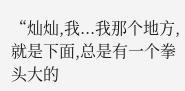“灿灿,我...我那个地方,就是下面,总是有一个拳头大的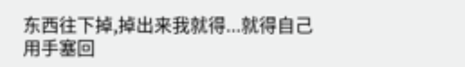东西往下掉,掉出来我就得...就得自己用手塞回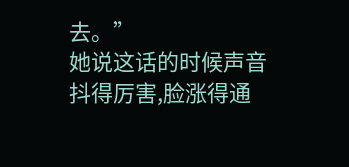去。”
她说这话的时候声音抖得厉害,脸涨得通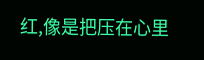红,像是把压在心里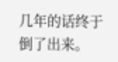几年的话终于倒了出来。